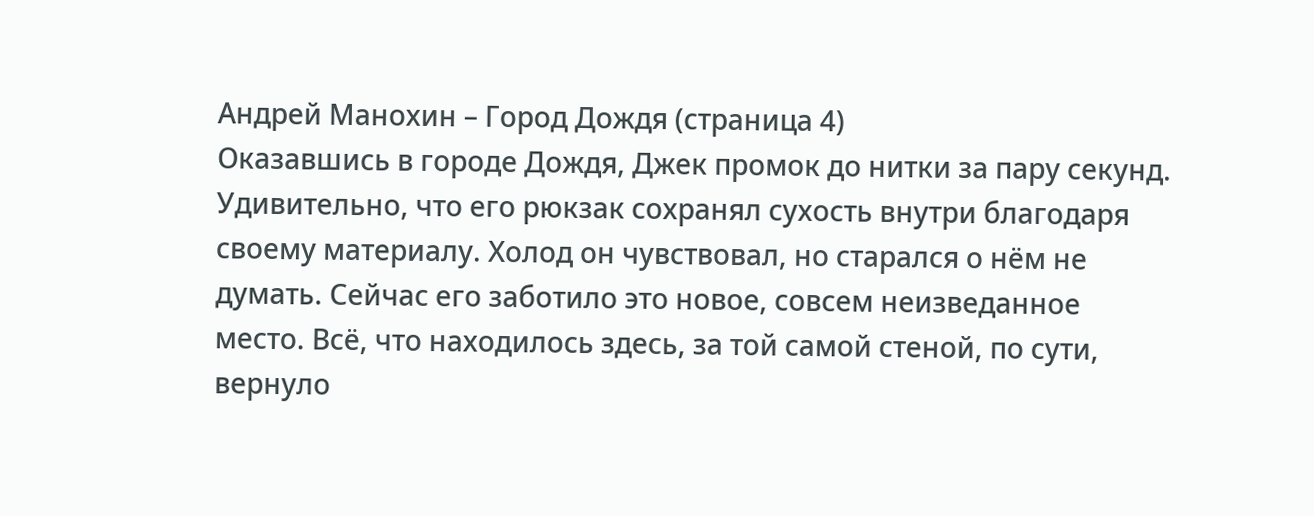Андрей Манохин – Город Дождя (страница 4)
Оказавшись в городе Дождя, Джек промок до нитки за пару секунд. Удивительно, что его рюкзак сохранял сухость внутри благодаря своему материалу. Холод он чувствовал, но старался о нём не думать. Сейчас его заботило это новое, совсем неизведанное место. Всё, что находилось здесь, за той самой стеной, по сути, вернуло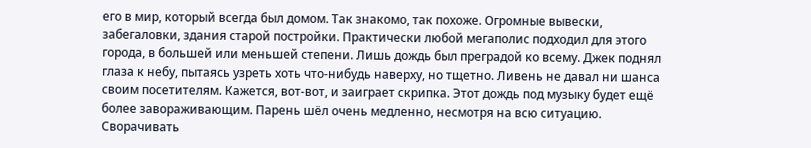его в мир, который всегда был домом. Так знакомо, так похоже. Огромные вывески, забегаловки, здания старой постройки. Практически любой мегаполис подходил для этого города, в большей или меньшей степени. Лишь дождь был преградой ко всему. Джек поднял глаза к небу, пытаясь узреть хоть что-нибудь наверху, но тщетно. Ливень не давал ни шанса своим посетителям. Кажется, вот-вот, и заиграет скрипка. Этот дождь под музыку будет ещё более завораживающим. Парень шёл очень медленно, несмотря на всю ситуацию. Сворачивать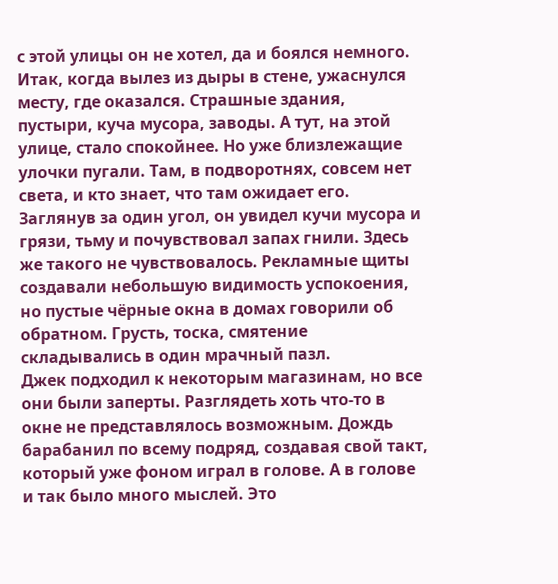с этой улицы он не хотел, да и боялся немного. Итак, когда вылез из дыры в стене, ужаснулся месту, где оказался. Страшные здания, пустыри, куча мусора, заводы. А тут, на этой улице, стало спокойнее. Но уже близлежащие улочки пугали. Там, в подворотнях, совсем нет света, и кто знает, что там ожидает его. Заглянув за один угол, он увидел кучи мусора и грязи, тьму и почувствовал запах гнили. Здесь же такого не чувствовалось. Рекламные щиты создавали небольшую видимость успокоения, но пустые чёрные окна в домах говорили об обратном. Грусть, тоска, смятение складывались в один мрачный пазл.
Джек подходил к некоторым магазинам, но все они были заперты. Разглядеть хоть что-то в окне не представлялось возможным. Дождь барабанил по всему подряд, создавая свой такт, который уже фоном играл в голове. А в голове и так было много мыслей. Это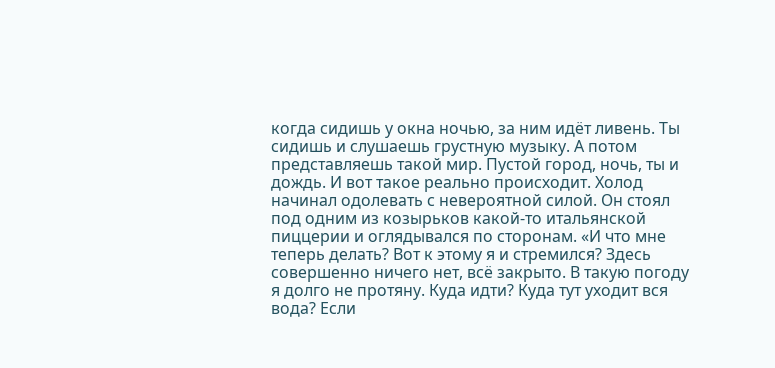когда сидишь у окна ночью, за ним идёт ливень. Ты сидишь и слушаешь грустную музыку. А потом представляешь такой мир. Пустой город, ночь, ты и дождь. И вот такое реально происходит. Холод начинал одолевать с невероятной силой. Он стоял под одним из козырьков какой-то итальянской пиццерии и оглядывался по сторонам. «И что мне теперь делать? Вот к этому я и стремился? Здесь совершенно ничего нет, всё закрыто. В такую погоду я долго не протяну. Куда идти? Куда тут уходит вся вода? Если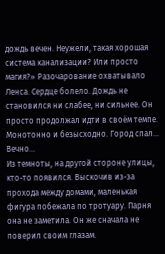дождь вечен. Неужели, такая хорошая система канализации? Или просто магия?» Разочарование охватывало Ленса. Сердце болело. Дождь не становился ни слабее, ни сильнее. Он просто продолжал идти в своём темпе. Монотонно и безысходно. Город спал… Вечно…
Из темноты, на другой стороне улицы, кто-то появился. Выскочив из-за прохода между домами, маленькая фигура побежала по тротуару. Парня она не заметила. Он же сначала не поверил своим глазам.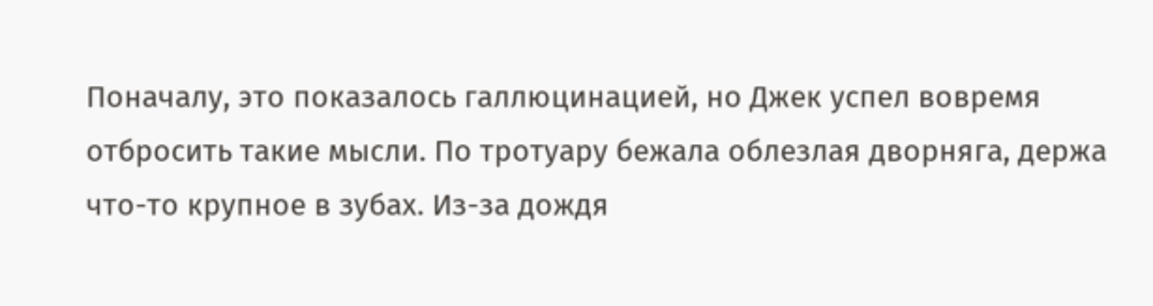Поначалу, это показалось галлюцинацией, но Джек успел вовремя отбросить такие мысли. По тротуару бежала облезлая дворняга, держа что-то крупное в зубах. Из-за дождя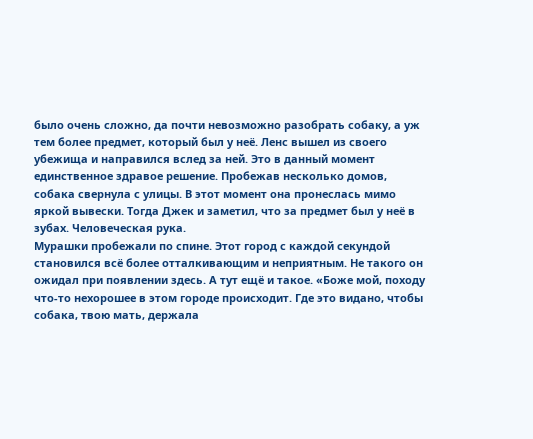было очень сложно, да почти невозможно разобрать собаку, а уж тем более предмет, который был у неё. Ленс вышел из своего убежища и направился вслед за ней. Это в данный момент единственное здравое решение. Пробежав несколько домов, собака свернула с улицы. В этот момент она пронеслась мимо яркой вывески. Тогда Джек и заметил, что за предмет был у неё в зубах. Человеческая рука.
Мурашки пробежали по спине. Этот город с каждой секундой становился всё более отталкивающим и неприятным. Не такого он ожидал при появлении здесь. А тут ещё и такое. «Боже мой, походу что-то нехорошее в этом городе происходит. Где это видано, чтобы собака, твою мать, держала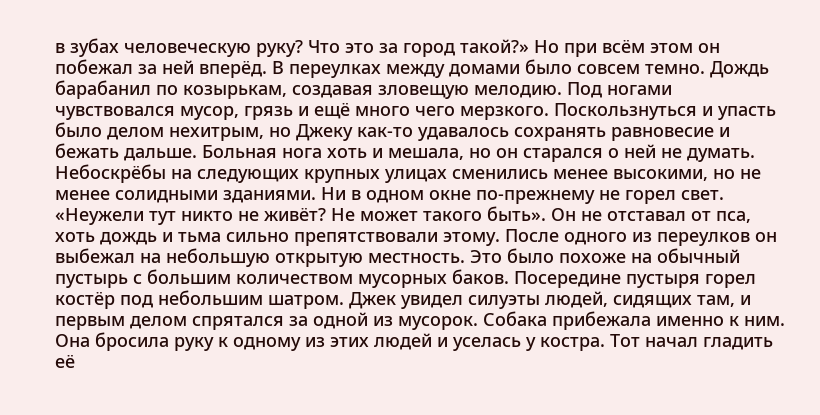в зубах человеческую руку? Что это за город такой?» Но при всём этом он побежал за ней вперёд. В переулках между домами было совсем темно. Дождь барабанил по козырькам, создавая зловещую мелодию. Под ногами чувствовался мусор, грязь и ещё много чего мерзкого. Поскользнуться и упасть было делом нехитрым, но Джеку как-то удавалось сохранять равновесие и бежать дальше. Больная нога хоть и мешала, но он старался о ней не думать. Небоскрёбы на следующих крупных улицах сменились менее высокими, но не менее солидными зданиями. Ни в одном окне по-прежнему не горел свет. «Неужели тут никто не живёт? Не может такого быть». Он не отставал от пса, хоть дождь и тьма сильно препятствовали этому. После одного из переулков он выбежал на небольшую открытую местность. Это было похоже на обычный пустырь с большим количеством мусорных баков. Посередине пустыря горел костёр под небольшим шатром. Джек увидел силуэты людей, сидящих там, и первым делом спрятался за одной из мусорок. Собака прибежала именно к ним. Она бросила руку к одному из этих людей и уселась у костра. Тот начал гладить её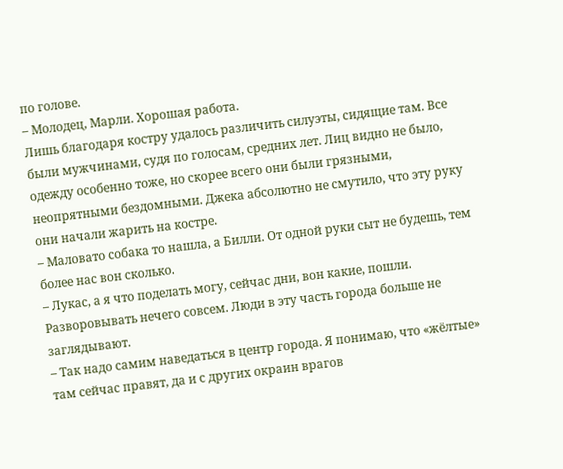по голове.
– Молодец, Марли. Хорошая работа.
Лишь благодаря костру удалось различить силуэты, сидящие там. Все были мужчинами, судя по голосам, средних лет. Лиц видно не было, одежду особенно тоже, но скорее всего они были грязными, неопрятными бездомными. Джека абсолютно не смутило, что эту руку они начали жарить на костре.
– Маловато собака то нашла, а Билли. От одной руки сыт не будешь, тем более нас вон сколько.
– Лукас, а я что поделать могу, сейчас дни, вон какие, пошли. Разворовывать нечего совсем. Люди в эту часть города больше не заглядывают.
– Так надо самим наведаться в центр города. Я понимаю, что «жёлтые» там сейчас правят, да и с других окраин врагов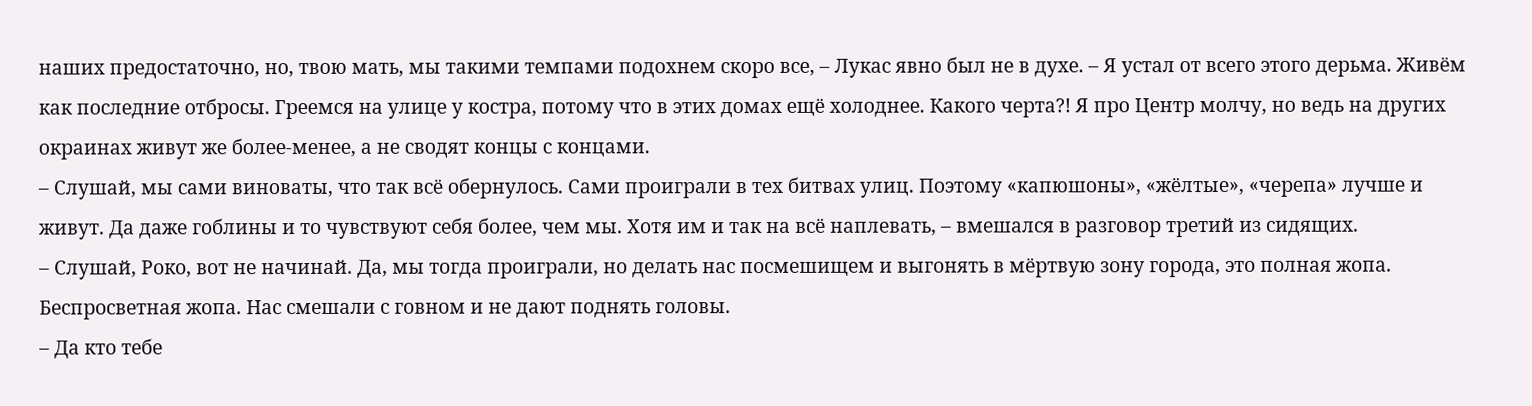наших предостаточно, но, твою мать, мы такими темпами подохнем скоро все, – Лукас явно был не в духе. – Я устал от всего этого дерьма. Живём как последние отбросы. Греемся на улице у костра, потому что в этих домах ещё холоднее. Какого черта?! Я про Центр молчу, но ведь на других окраинах живут же более-менее, а не сводят концы с концами.
– Слушай, мы сами виноваты, что так всё обернулось. Сами проиграли в тех битвах улиц. Поэтому «капюшоны», «жёлтые», «черепа» лучше и живут. Да даже гоблины и то чувствуют себя более, чем мы. Хотя им и так на всё наплевать, – вмешался в разговор третий из сидящих.
– Слушай, Роко, вот не начинай. Да, мы тогда проиграли, но делать нас посмешищем и выгонять в мёртвую зону города, это полная жопа. Беспросветная жопа. Нас смешали с говном и не дают поднять головы.
– Да кто тебе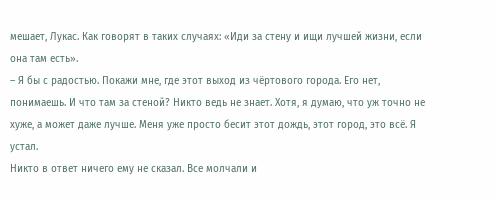мешает, Лукас. Как говорят в таких случаях: «Иди за стену и ищи лучшей жизни, если она там есть».
– Я бы с радостью. Покажи мне, где этот выход из чёртового города. Его нет, понимаешь. И что там за стеной? Никто ведь не знает. Хотя, я думаю, что уж точно не хуже, а может даже лучше. Меня уже просто бесит этот дождь, этот город, это всё. Я устал.
Никто в ответ ничего ему не сказал. Все молчали и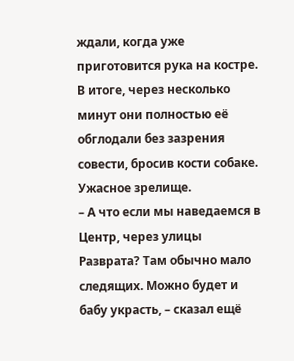ждали, когда уже приготовится рука на костре. В итоге, через несколько минут они полностью её обглодали без зазрения совести, бросив кости собаке. Ужасное зрелище.
– А что если мы наведаемся в Центр, через улицы Разврата? Там обычно мало следящих. Можно будет и бабу украсть, – сказал ещё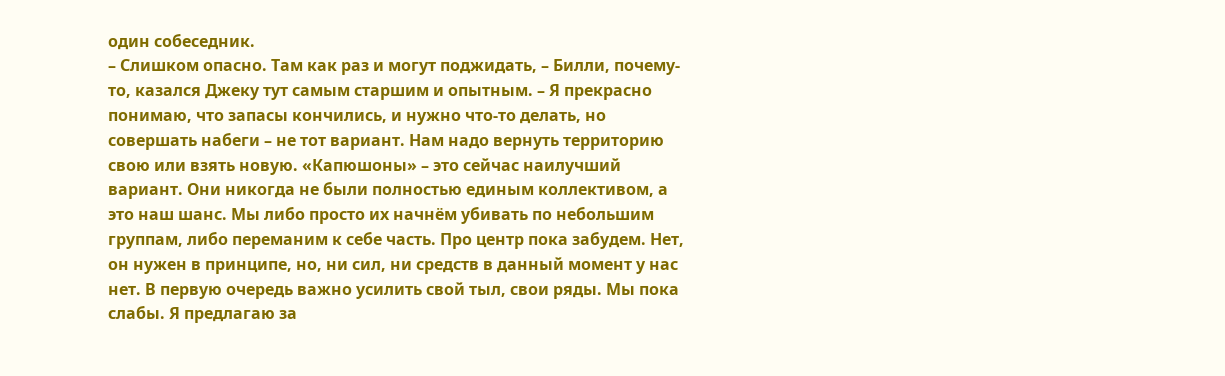один собеседник.
– Слишком опасно. Там как раз и могут поджидать, – Билли, почему-то, казался Джеку тут самым старшим и опытным. – Я прекрасно понимаю, что запасы кончились, и нужно что-то делать, но совершать набеги – не тот вариант. Нам надо вернуть территорию свою или взять новую. «Капюшоны» – это сейчас наилучший вариант. Они никогда не были полностью единым коллективом, а это наш шанс. Мы либо просто их начнём убивать по небольшим группам, либо переманим к себе часть. Про центр пока забудем. Нет, он нужен в принципе, но, ни сил, ни средств в данный момент у нас нет. В первую очередь важно усилить свой тыл, свои ряды. Мы пока слабы. Я предлагаю за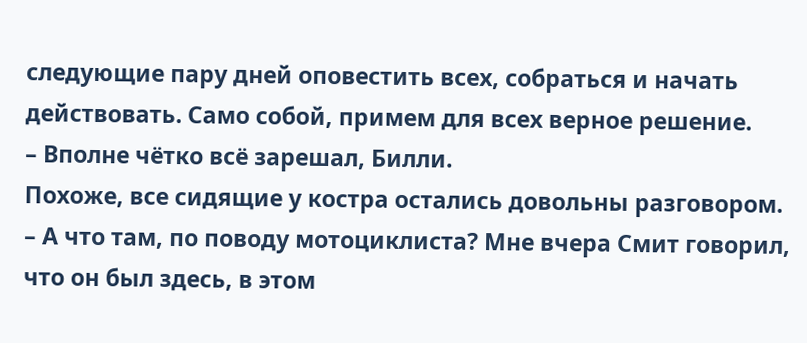следующие пару дней оповестить всех, собраться и начать действовать. Само собой, примем для всех верное решение.
– Вполне чётко всё зарешал, Билли.
Похоже, все сидящие у костра остались довольны разговором.
– А что там, по поводу мотоциклиста? Мне вчера Смит говорил, что он был здесь, в этом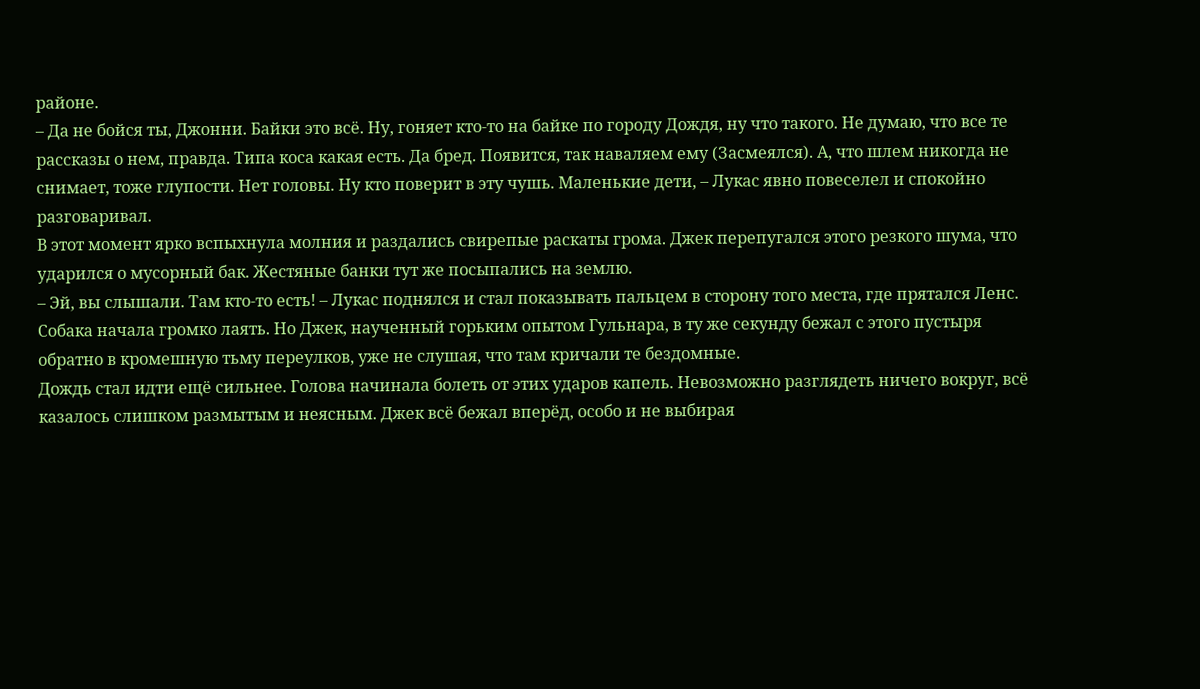районе.
– Да не бойся ты, Джонни. Байки это всё. Ну, гоняет кто-то на байке по городу Дождя, ну что такого. Не думаю, что все те рассказы о нем, правда. Типа коса какая есть. Да бред. Появится, так наваляем ему (Засмеялся). А, что шлем никогда не снимает, тоже глупости. Нет головы. Ну кто поверит в эту чушь. Маленькие дети, – Лукас явно повеселел и спокойно разговаривал.
В этот момент ярко вспыхнула молния и раздались свирепые раскаты грома. Джек перепугался этого резкого шума, что ударился о мусорный бак. Жестяные банки тут же посыпались на землю.
– Эй, вы слышали. Там кто-то есть! – Лукас поднялся и стал показывать пальцем в сторону того места, где прятался Ленс. Собака начала громко лаять. Но Джек, наученный горьким опытом Гульнара, в ту же секунду бежал с этого пустыря обратно в кромешную тьму переулков, уже не слушая, что там кричали те бездомные.
Дождь стал идти ещё сильнее. Голова начинала болеть от этих ударов капель. Невозможно разглядеть ничего вокруг, всё казалось слишком размытым и неясным. Джек всё бежал вперёд, особо и не выбирая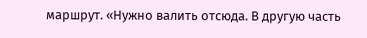маршрут. «Нужно валить отсюда. В другую часть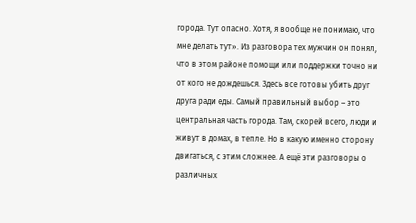города. Тут опасно. Хотя, я вообще не понимаю, что мне делать тут». Из разговора тех мужчин он понял, что в этом районе помощи или поддержки точно ни от кого не дождешься. Здесь все готовы убить друг друга ради еды. Самый правильный выбор – это центральная часть города. Там, скорей всего, люди и живут в домах, в тепле. Но в какую именно сторону двигаться, с этим сложнее. А ещё эти разговоры о различных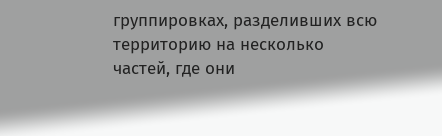группировках, разделивших всю территорию на несколько частей, где они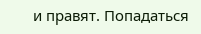и правят. Попадаться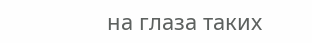на глаза таких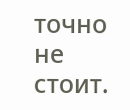точно не стоит.